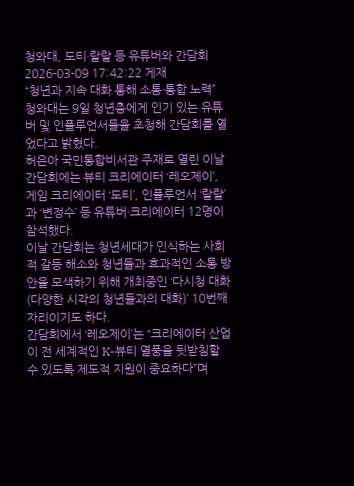청와대, 도티·랄랄 등 유튜버와 간담회
2026-03-09 17:42:22 게재
“청년과 지속 대화 통해 소통·통합 노력”
청와대는 9일 청년층에게 인기 있는 유튜버 및 인플루언서들을 초청해 간담회를 열었다고 밝혔다.
허은아 국민통합비서관 주재로 열린 이날 간담회에는 뷰티 크리에이터 ‘레오제이’, 게임 크리에이터 ‘도티’, 인플루언서 ‘랄랄’과 ‘변정수’ 등 유튜버·크리에이터 12명이 참석했다.
이날 간담회는 청년세대가 인식하는 사회적 갈등 해소와 청년들과 효과적인 소통 방안을 모색하기 위해 개최중인 ‘다시청 대화(다양한 시각의 청년들과의 대화)’ 10번째 자리이기도 하다.
간담회에서 ‘레오제이’는 “크리에이터 산업이 전 세계적인 K-뷰티 열풍을 뒷받침할 수 있도록 제도적 지원이 중요하다”며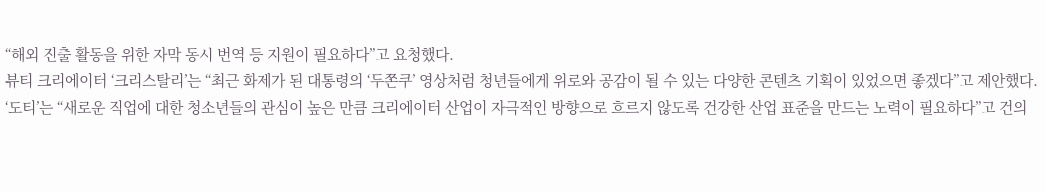“해외 진출 활동을 위한 자막 동시 번역 등 지원이 필요하다”고 요청했다.
뷰티 크리에이터 ‘크리스탈리’는 “최근 화제가 된 대통령의 ‘두쫀쿠’ 영상처럼 청년들에게 위로와 공감이 될 수 있는 다양한 콘텐츠 기획이 있었으면 좋겠다”고 제안했다.
‘도티’는 “새로운 직업에 대한 청소년들의 관심이 높은 만큼 크리에이터 산업이 자극적인 방향으로 흐르지 않도록 건강한 산업 표준을 만드는 노력이 필요하다”고 건의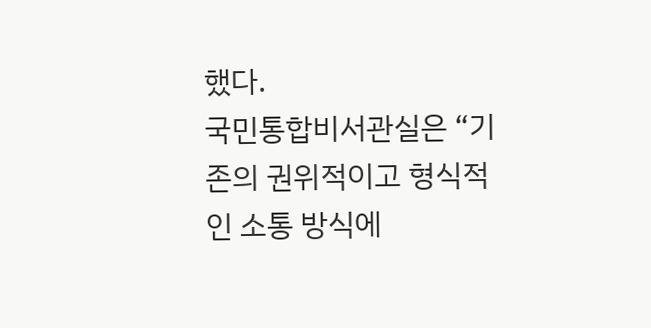했다.
국민통합비서관실은 “기존의 권위적이고 형식적인 소통 방식에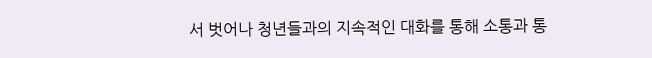서 벗어나 청년들과의 지속적인 대화를 통해 소통과 통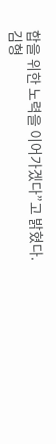합을 위한 노력을 이어가겠다”고 밝혔다.
김형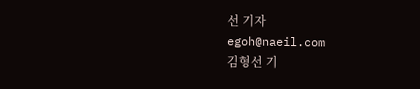선 기자
egoh@naeil.com
김형선 기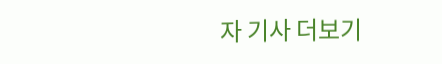자 기사 더보기